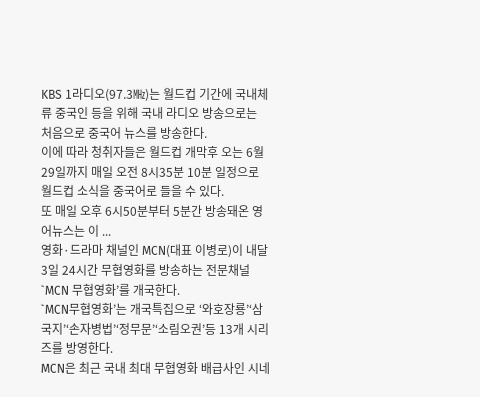KBS 1라디오(97.3㎒)는 월드컵 기간에 국내체류 중국인 등을 위해 국내 라디오 방송으로는 처음으로 중국어 뉴스를 방송한다.
이에 따라 청취자들은 월드컵 개막후 오는 6월29일까지 매일 오전 8시35분 10분 일정으로 월드컵 소식을 중국어로 들을 수 있다.
또 매일 오후 6시50분부터 5분간 방송돼온 영어뉴스는 이 ...
영화·드라마 채널인 MCN(대표 이병로)이 내달 3일 24시간 무협영화를 방송하는 전문채널 `MCN 무협영화’를 개국한다.
`MCN무협영화’는 개국특집으로 ‘와호장룡’‘삼국지’‘손자병법’‘정무문’‘소림오권’등 13개 시리즈를 방영한다.
MCN은 최근 국내 최대 무협영화 배급사인 시네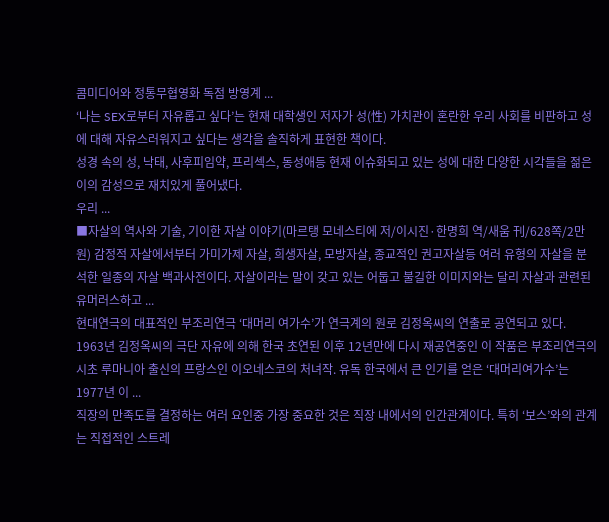콤미디어와 정통무협영화 독점 방영계 ...
‘나는 SEX로부터 자유롭고 싶다’는 현재 대학생인 저자가 성(性) 가치관이 혼란한 우리 사회를 비판하고 성에 대해 자유스러워지고 싶다는 생각을 솔직하게 표현한 책이다.
성경 속의 성, 낙태, 사후피임약, 프리섹스, 동성애등 현재 이슈화되고 있는 성에 대한 다양한 시각들을 젊은이의 감성으로 재치있게 풀어냈다.
우리 ...
■자살의 역사와 기술, 기이한 자살 이야기(마르탱 모네스티에 저/이시진·한명희 역/새움 刊/628쪽/2만원) 감정적 자살에서부터 가미가제 자살, 희생자살, 모방자살, 종교적인 권고자살등 여러 유형의 자살을 분석한 일종의 자살 백과사전이다. 자살이라는 말이 갖고 있는 어둡고 불길한 이미지와는 달리 자살과 관련된 유머러스하고 ...
현대연극의 대표적인 부조리연극 ‘대머리 여가수’가 연극계의 원로 김정옥씨의 연출로 공연되고 있다.
1963년 김정옥씨의 극단 자유에 의해 한국 초연된 이후 12년만에 다시 재공연중인 이 작품은 부조리연극의 시초 루마니아 출신의 프랑스인 이오네스코의 처녀작. 유독 한국에서 큰 인기를 얻은 ‘대머리여가수’는 1977년 이 ...
직장의 만족도를 결정하는 여러 요인중 가장 중요한 것은 직장 내에서의 인간관계이다. 특히 ‘보스’와의 관계는 직접적인 스트레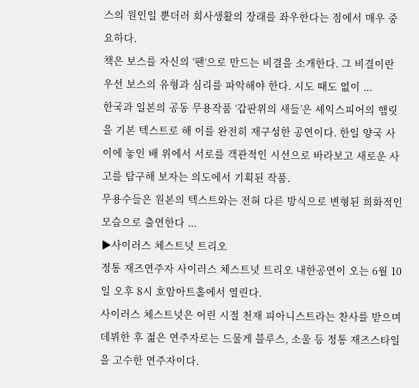스의 원인일 뿐더러 회사생활의 장래를 좌우한다는 점에서 매우 중요하다.
책은 보스를 자신의 ‘팬‘으로 만드는 비결을 소개한다. 그 비결이란 우선 보스의 유형과 심리를 파악해야 한다. 시도 때도 없이 ...
한국과 일본의 공동 무용작품 ‘갑판위의 새들’은 셰익스피어의 햄릿을 기본 텍스트로 해 이를 완전히 재구성한 공연이다. 한일 양국 사이에 놓인 배 위에서 서로를 객관적인 시선으로 바라보고 새로운 사고를 탐구해 보자는 의도에서 기획된 작품.
무용수들은 원본의 텍스트와는 전혀 다른 방식으로 변형된 희화적인 모습으로 출연한다 ...
▶사이러스 체스트넛 트리오
정통 재즈연주자 사이러스 체스트넛 트리오 내한공연이 오는 6월 10일 오후 8시 호암아트홀에서 열린다.
사이러스 체스트넛은 어린 시절 천재 피아니스트라는 찬사를 받으며 데뷔한 후 젊은 연주자로는 드물게 블루스, 소울 등 정통 재즈스타일을 고수한 연주자이다.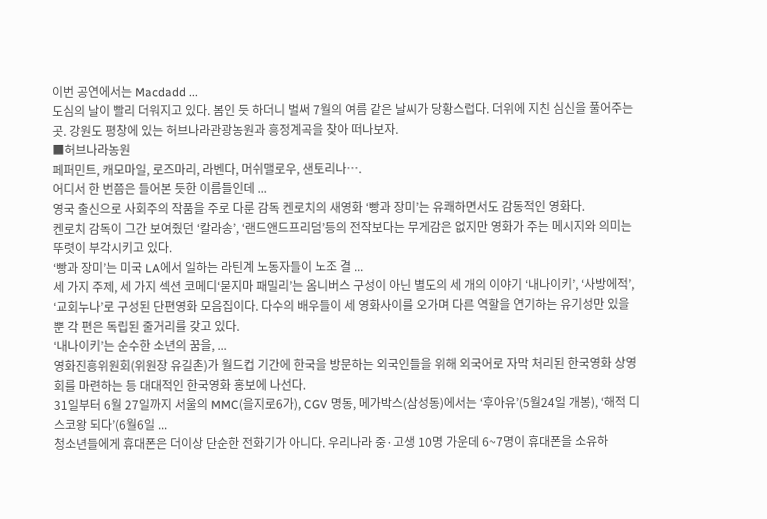이번 공연에서는 Macdadd ...
도심의 날이 빨리 더워지고 있다. 봄인 듯 하더니 벌써 7월의 여름 같은 날씨가 당황스럽다. 더위에 지친 심신을 풀어주는 곳. 강원도 평창에 있는 허브나라관광농원과 흥정계곡을 찾아 떠나보자.
■허브나라농원
페퍼민트, 캐모마일, 로즈마리, 라벤다, 머쉬맬로우, 샌토리나….
어디서 한 번쯤은 들어본 듯한 이름들인데 ...
영국 출신으로 사회주의 작품을 주로 다룬 감독 켄로치의 새영화 ‘빵과 장미’는 유쾌하면서도 감동적인 영화다.
켄로치 감독이 그간 보여줬던 ‘칼라송’, ‘랜드앤드프리덤’등의 전작보다는 무게감은 없지만 영화가 주는 메시지와 의미는 뚜렷이 부각시키고 있다.
‘빵과 장미’는 미국 LA에서 일하는 라틴계 노동자들이 노조 결 ...
세 가지 주제, 세 가지 섹션 코메디‘묻지마 패밀리’는 옴니버스 구성이 아닌 별도의 세 개의 이야기 ‘내나이키’, ‘사방에적’, ‘교회누나’로 구성된 단편영화 모음집이다. 다수의 배우들이 세 영화사이를 오가며 다른 역할을 연기하는 유기성만 있을 뿐 각 편은 독립된 줄거리를 갖고 있다.
‘내나이키’는 순수한 소년의 꿈을, ...
영화진흥위원회(위원장 유길촌)가 월드컵 기간에 한국을 방문하는 외국인들을 위해 외국어로 자막 처리된 한국영화 상영회를 마련하는 등 대대적인 한국영화 홍보에 나선다.
31일부터 6월 27일까지 서울의 MMC(을지로6가), CGV 명동, 메가박스(삼성동)에서는 ‘후아유’(5월24일 개봉), ‘해적 디스코왕 되다’(6월6일 ...
청소년들에게 휴대폰은 더이상 단순한 전화기가 아니다. 우리나라 중·고생 10명 가운데 6~7명이 휴대폰을 소유하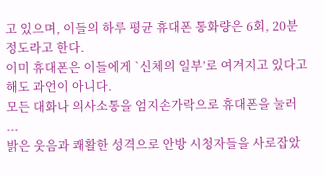고 있으며, 이들의 하루 평균 휴대폰 통화량은 6회, 20분 정도라고 한다.
이미 휴대폰은 이들에게 `신체의 일부’로 여겨지고 있다고 해도 과언이 아니다.
모든 대화나 의사소통을 엄지손가락으로 휴대폰을 눌러 ...
밝은 웃음과 쾌활한 성격으로 안방 시청자들을 사로잡았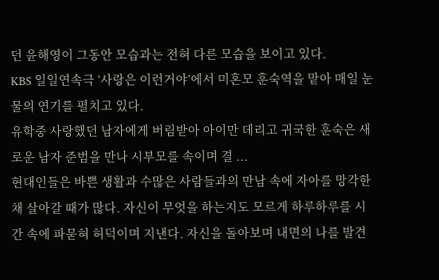던 윤해영이 그동안 모습과는 전혀 다른 모습을 보이고 있다.
KBS 일일연속극 ‘사랑은 이런거야’에서 미혼모 훈숙역을 맡아 매일 눈물의 연기를 펼치고 있다.
유학중 사랑했던 남자에게 버림받아 아이만 데리고 귀국한 훈숙은 새로운 남자 준범을 만나 시부모를 속이며 결 ...
현대인들은 바쁜 생활과 수많은 사람들과의 만남 속에 자아를 망각한 채 살아갈 때가 많다. 자신이 무엇을 하는지도 모르게 하루하루를 시간 속에 파묻혀 허덕이며 지낸다. 자신을 돌아보며 내면의 나를 발견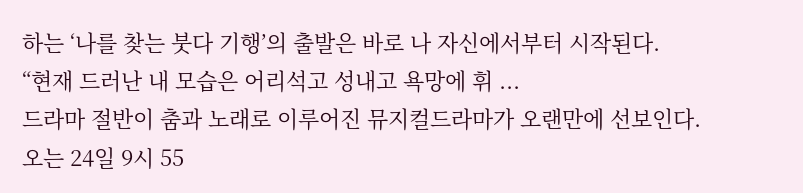하는 ‘나를 찾는 붓다 기행’의 출발은 바로 나 자신에서부터 시작된다.
“현재 드러난 내 모습은 어리석고 성내고 욕망에 휘 ...
드라마 절반이 춤과 노래로 이루어진 뮤지컬드라마가 오랜만에 선보인다.
오는 24일 9시 55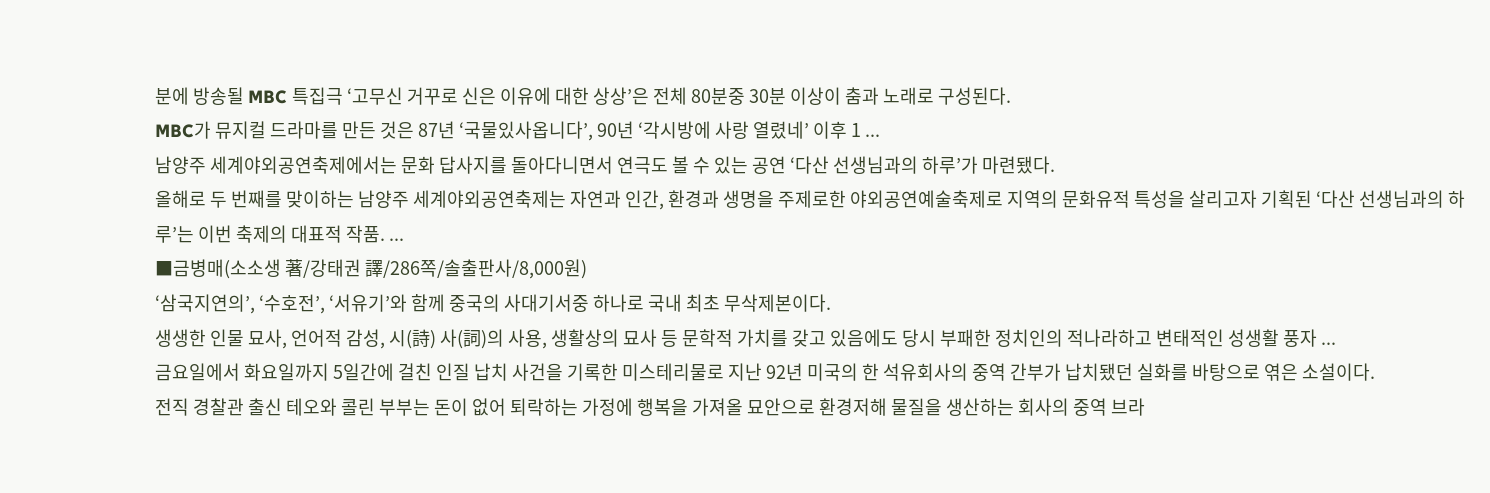분에 방송될 MBC 특집극 ‘고무신 거꾸로 신은 이유에 대한 상상’은 전체 80분중 30분 이상이 춤과 노래로 구성된다.
MBC가 뮤지컬 드라마를 만든 것은 87년 ‘국물있사옵니다’, 90년 ‘각시방에 사랑 열렸네’ 이후 1 ...
남양주 세계야외공연축제에서는 문화 답사지를 돌아다니면서 연극도 볼 수 있는 공연 ‘다산 선생님과의 하루’가 마련됐다.
올해로 두 번째를 맞이하는 남양주 세계야외공연축제는 자연과 인간, 환경과 생명을 주제로한 야외공연예술축제로 지역의 문화유적 특성을 살리고자 기획된 ‘다산 선생님과의 하루’는 이번 축제의 대표적 작품. ...
■금병매(소소생 著/강태권 譯/286쪽/솔출판사/8,000원)
‘삼국지연의’, ‘수호전’, ‘서유기’와 함께 중국의 사대기서중 하나로 국내 최초 무삭제본이다.
생생한 인물 묘사, 언어적 감성, 시(詩) 사(詞)의 사용, 생활상의 묘사 등 문학적 가치를 갖고 있음에도 당시 부패한 정치인의 적나라하고 변태적인 성생활 풍자 ...
금요일에서 화요일까지 5일간에 걸친 인질 납치 사건을 기록한 미스테리물로 지난 92년 미국의 한 석유회사의 중역 간부가 납치됐던 실화를 바탕으로 엮은 소설이다.
전직 경찰관 출신 테오와 콜린 부부는 돈이 없어 퇴락하는 가정에 행복을 가져올 묘안으로 환경저해 물질을 생산하는 회사의 중역 브라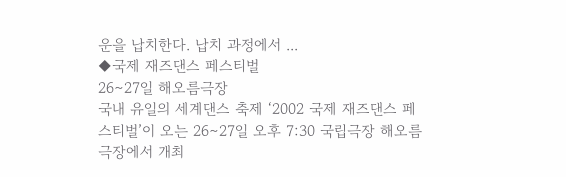운을 납치한다. 납치 과정에서 ...
◆국제 재즈댄스 페스티벌
26∼27일 해오름극장
국내 유일의 세계댄스 축제 ‘2002 국제 재즈댄스 페스티벌’이 오는 26∼27일 오후 7:30 국립극장 해오름극장에서 개최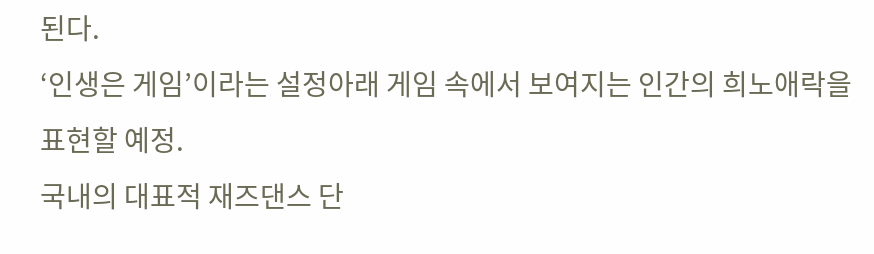된다.
‘인생은 게임’이라는 설정아래 게임 속에서 보여지는 인간의 희노애락을 표현할 예정.
국내의 대표적 재즈댄스 단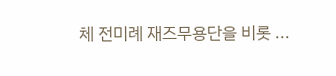체 전미례 재즈무용단을 비롯 ...